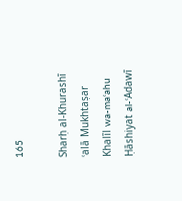165

Sharḥ al-Khurashī ʿalā Mukhtaṣar Khalīl wa-maʿahu Ḥāshiyat al-ʿAdawī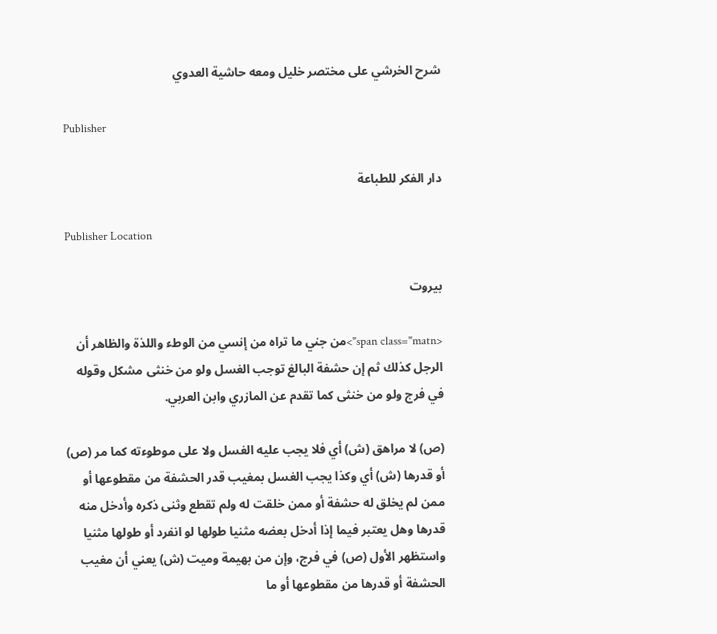شرح الخرشي على مختصر خليل ومعه حاشية العدوي

Publisher

دار الفكر للطباعة

Publisher Location

بيروت

<span class="matn">من جني ما تراه من إنسي من الوطء واللذة والظاهر أن الرجل كذلك ثم إن حشفة البالغ توجب الغسل ولو من خنثى مشكل وقوله في فرج ولو من خنثى كما تقدم عن المازري وابن العربي.

(ص) لا مراهق (ش) أي فلا يجب عليه الغسل ولا على موطوءته كما مر (ص) أو قدرها (ش) أي وكذا يجب الغسل بمغيب قدر الحشفة من مقطوعها أو ممن لم يخلق له حشفة أو ممن خلقت له ولم تقطع وثنى ذكره وأدخل منه قدرها وهل يعتبر فيما إذا أدخل بعضه مثنيا طولها لو انفرد أو طولها مثنيا واستظهر الأول (ص) في فرج، وإن من بهيمة وميت (ش) يعني أن مغيب الحشفة أو قدرها من مقطوعها أو ما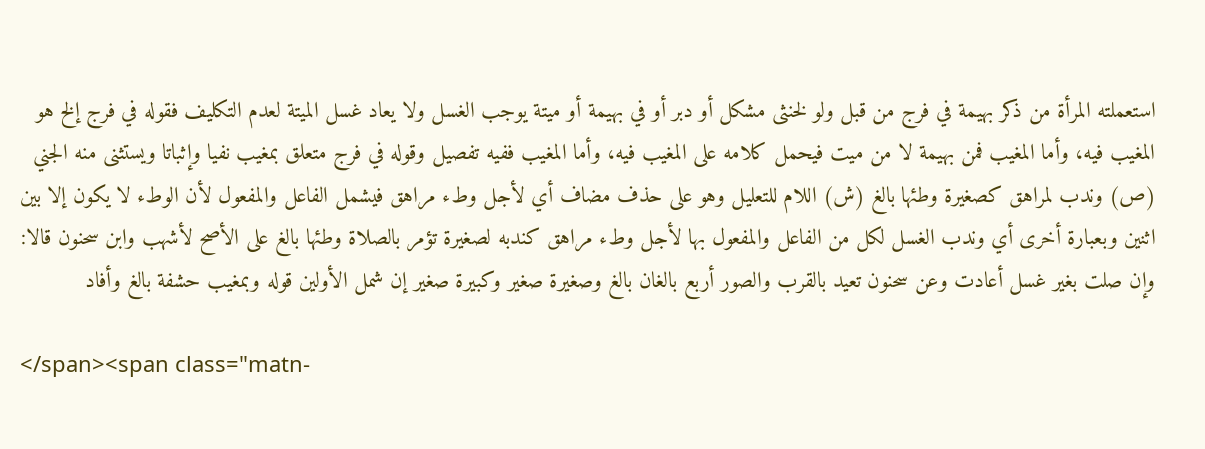استعملته المرأة من ذكر بهيمة في فرج من قبل ولو لخنثى مشكل أو دبر أو في بهيمة أو ميتة يوجب الغسل ولا يعاد غسل الميتة لعدم التكليف فقوله في فرج إلخ هو المغيب فيه، وأما المغيب فمن بهيمة لا من ميت فيحمل كلامه على المغيب فيه، وأما المغيب ففيه تفصيل وقوله في فرج متعلق بمغيب نفيا وإثباتا ويستثنى منه الجني (ص) وندب لمراهق كصغيرة وطئها بالغ (ش) اللام للتعليل وهو على حذف مضاف أي لأجل وطء مراهق فيشمل الفاعل والمفعول لأن الوطء لا يكون إلا بين اثنين وبعبارة أخرى أي وندب الغسل لكل من الفاعل والمفعول بها لأجل وطء مراهق كندبه لصغيرة تؤمر بالصلاة وطئها بالغ على الأصح لأشهب وابن سحنون قالا: وإن صلت بغير غسل أعادت وعن سحنون تعيد بالقرب والصور أربع بالغان بالغ وصغيرة صغير وكبيرة صغير إن شمل الأولين قوله وبمغيب حشفة بالغ وأفاد

</span><span class="matn-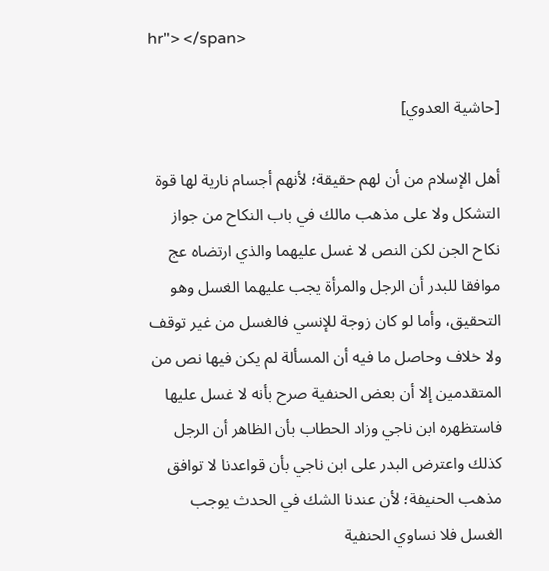hr"> </span>

[حاشية العدوي]

أهل الإسلام من أن لهم حقيقة؛ لأنهم أجسام نارية لها قوة التشكل ولا على مذهب مالك في باب النكاح من جواز نكاح الجن لكن النص لا غسل عليهما والذي ارتضاه عج موافقا للبدر أن الرجل والمرأة يجب عليهما الغسل وهو التحقيق، وأما لو كان زوجة للإنسي فالغسل من غير توقف ولا خلاف وحاصل ما فيه أن المسألة لم يكن فيها نص من المتقدمين إلا أن بعض الحنفية صرح بأنه لا غسل عليها فاستظهره ابن ناجي وزاد الحطاب بأن الظاهر أن الرجل كذلك واعترض البدر على ابن ناجي بأن قواعدنا لا توافق مذهب الحنيفة؛ لأن عندنا الشك في الحدث يوجب الغسل فلا نساوي الحنفية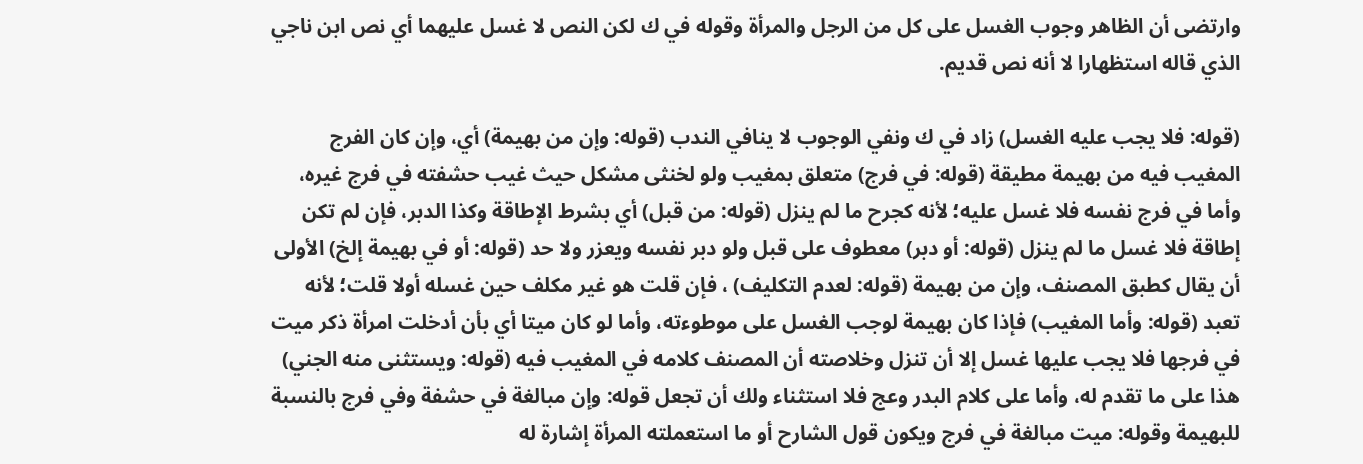وارتضى أن الظاهر وجوب الغسل على كل من الرجل والمرأة وقوله في ك لكن النص لا غسل عليهما أي نص ابن ناجي الذي قاله استظهارا لا أنه نص قديم.

(قوله: فلا يجب عليه الغسل) زاد في ك ونفي الوجوب لا ينافي الندب (قوله: وإن من بهيمة) أي، وإن كان الفرج المغيب فيه من بهيمة مطيقة (قوله: في فرج) متعلق بمغيب ولو لخنثى مشكل حيث غيب حشفته في فرج غيره، وأما في فرج نفسه فلا غسل عليه؛ لأنه كجرح ما لم ينزل (قوله: من قبل) أي بشرط الإطاقة وكذا الدبر، فإن لم تكن إطاقة فلا غسل ما لم ينزل (قوله: أو دبر) معطوف على قبل ولو دبر نفسه ويعزر ولا حد (قوله: أو في بهيمة إلخ) الأولى أن يقال كطبق المصنف، وإن من بهيمة (قوله: لعدم التكليف) ، فإن قلت هو غير مكلف حين غسله أولا قلت؛ لأنه تعبد (قوله: وأما المغيب) فإذا كان بهيمة لوجب الغسل على موطوءته، وأما لو كان ميتا أي بأن أدخلت امرأة ذكر ميت في فرجها فلا يجب عليها غسل إلا أن تنزل وخلاصته أن المصنف كلامه في المغيب فيه (قوله: ويستثنى منه الجني) هذا على ما تقدم له، وأما على كلام البدر وعج فلا استثناء ولك أن تجعل قوله: وإن مبالغة في حشفة وفي فرج بالنسبة للبهيمة وقوله: ميت مبالغة في فرج ويكون قول الشارح أو ما استعملته المرأة إشارة له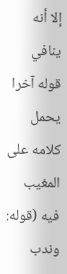إلا أنه ينافي قوله آخرا يحمل كلامه على المغيب فيه (قوله: وندب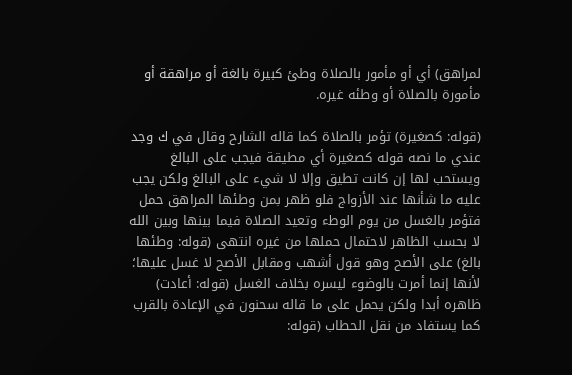لمراهق) أي أو مأمور بالصلاة وطئ كبيرة بالغة أو مراهقة أو مأمورة بالصلاة أو وطئه غيره.

(قوله: كصغيرة) تؤمر بالصلاة كما قاله الشارح وقال في ك وجد عندي ما نصه قوله كصغيرة أي مطيقة فيجب على البالغ ويستحب لها إن كانت تطيق وإلا لا شيء على البالغ ولكن يجب عليه ما شأنها عند الأزواج فلو ظهر بمن وطئها المراهق حمل فتؤمر بالغسل من يوم الوطء وتعيد الصلاة فيما بينها وبين الله لا بحسب الظاهر لاحتمال حملها من غيره انتهى (قوله: وطئها بالغ) على الأصح وهو قول أشهب ومقابل الأصح لا غسل عليها؛ لأنها إنما أمرت بالوضوء ليسره بخلاف الغسل (قوله: أعادت) ظاهره أبدا ولكن يحمل على ما قاله سحنون في الإعادة بالقرب كما يستفاد من نقل الحطاب (قوله: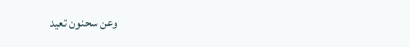وعن سحنون تعيد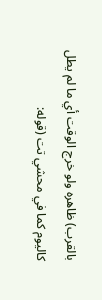بالقرب) ظاهره ولو خرج الوقت أي ما لم يطل كاليوم كما في محشي تت (قوله: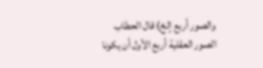والصور أربع إلخ) قال الحطاب الصور العقلية أربع الأول أن يكونا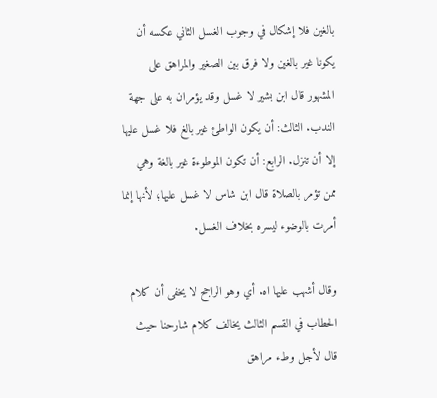بالغين فلا إشكال في وجوب الغسل الثاني عكسه أن يكونا غير بالغين ولا فرق بين الصغير والمراهق على المشهور قال ابن بشير لا غسل وقد يؤمران به على جهة الندب. الثالث: أن يكون الواطئ غير بالغ فلا غسل عليها إلا أن تنزل. الرابع: أن تكون الموطوءة غير بالغة وهي ممن تؤمر بالصلاة قال ابن شاس لا غسل عليها؛ لأنها إنما أمرت بالوضوء ليسره بخلاف الغسل.

وقال أشهب عليها اه. أي وهو الراجح لا يخفى أن كلام الحطاب في القسم الثالث يخالف كلام شارحنا حيث قال لأجل وطء مراهق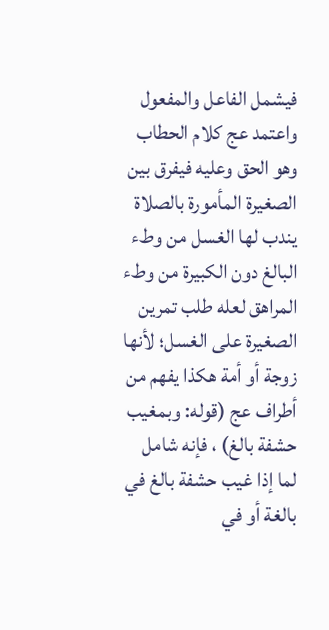فيشمل الفاعل والمفعول واعتمد عج كلام الحطاب وهو الحق وعليه فيفرق بين الصغيرة المأمورة بالصلاة يندب لها الغسل من وطء البالغ دون الكبيرة من وطء المراهق لعله طلب تمرين الصغيرة على الغسل؛ لأنها زوجة أو أمة هكذا يفهم من أطراف عج (قوله: وبمغيب حشفة بالغ) ، فإنه شامل لما إذا غيب حشفة بالغ في بالغة أو في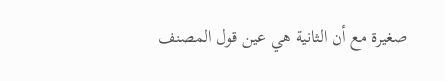صغيرة مع أن الثانية هي عين قول المصنف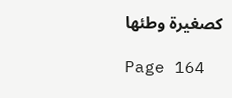كصغيرة وطئها

Page 164